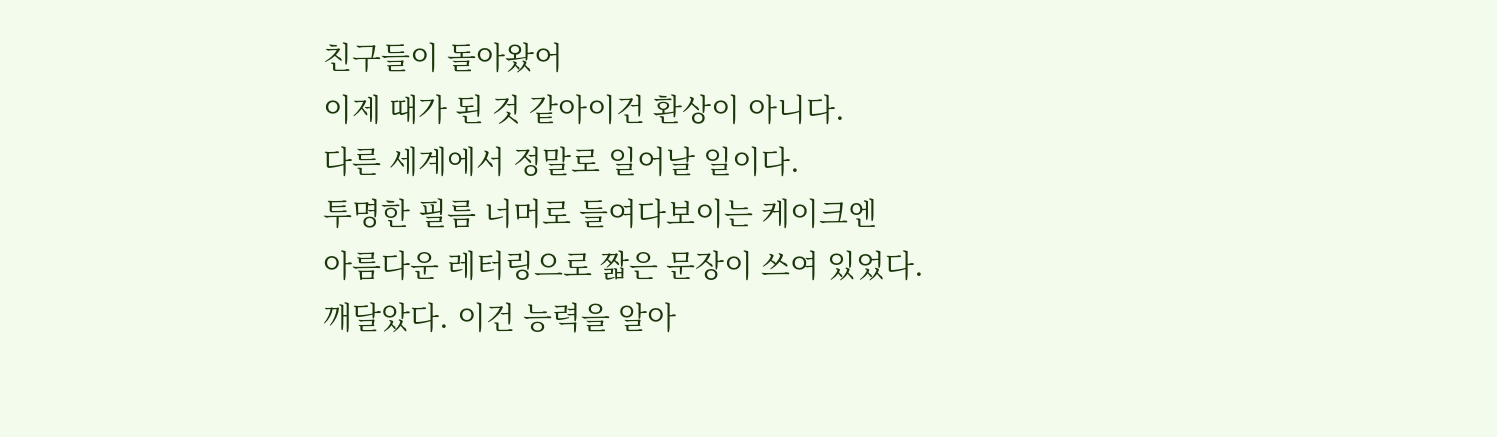친구들이 돌아왔어
이제 때가 된 것 같아이건 환상이 아니다.
다른 세계에서 정말로 일어날 일이다.
투명한 필름 너머로 들여다보이는 케이크엔
아름다운 레터링으로 짧은 문장이 쓰여 있었다.
깨달았다. 이건 능력을 알아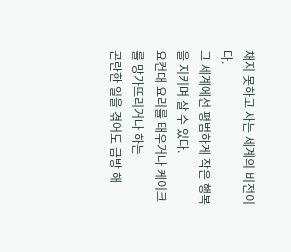채지 못하고 사는 세계의 비전이다.
그 세계에선 평범하게 작은 행복을 지키며 살 수 있다.
요컨대 요리를 태우거나 케이크를 망가뜨리거나 하는
곤란한 일을 겪어도 금방 해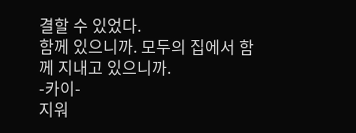결할 수 있었다.
함께 있으니까. 모두의 집에서 함께 지내고 있으니까.
-카이-
지워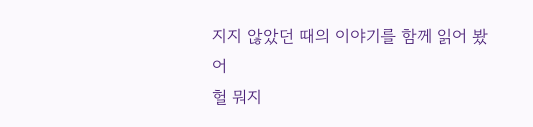지지 않았던 때의 이야기를 함께 읽어 봤어
헐 뭐지